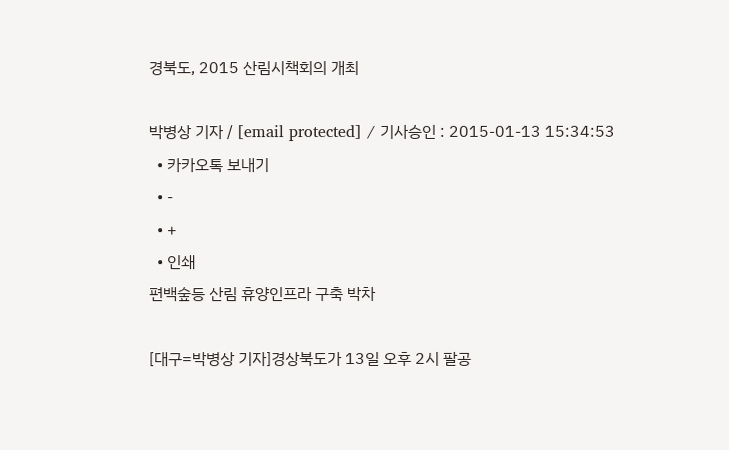경북도, 2015 산림시책회의 개최

박병상 기자 / [email protected] / 기사승인 : 2015-01-13 15:34:53
  • 카카오톡 보내기
  • -
  • +
  • 인쇄
편백숲등 산림 휴양인프라 구축 박차

[대구=박병상 기자]경상북도가 13일 오후 2시 팔공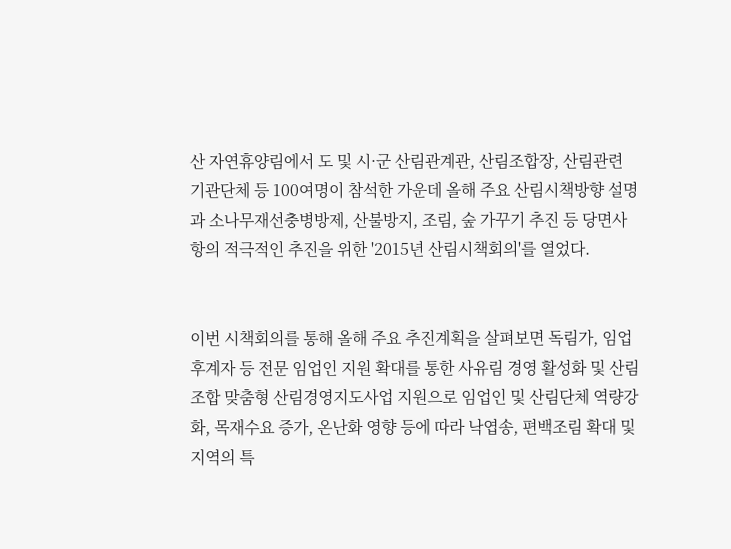산 자연휴양림에서 도 및 시·군 산림관계관, 산림조합장, 산림관련 기관단체 등 100여명이 참석한 가운데 올해 주요 산림시책방향 설명과 소나무재선충병방제, 산불방지, 조림, 숲 가꾸기 추진 등 당면사항의 적극적인 추진을 위한 '2015년 산림시책회의'를 열었다.


이번 시책회의를 통해 올해 주요 추진계획을 살펴보면 독림가, 임업후계자 등 전문 임업인 지원 확대를 통한 사유림 경영 활성화 및 산림조합 맞춤형 산림경영지도사업 지원으로 임업인 및 산림단체 역량강화, 목재수요 증가, 온난화 영향 등에 따라 낙엽송, 편백조림 확대 및 지역의 특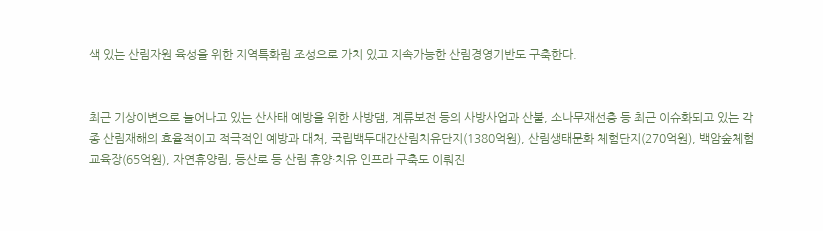색 있는 산림자원 육성을 위한 지역특화림 조성으로 가치 있고 지속가능한 산림경영기반도 구축한다.


최근 기상이변으로 늘어나고 있는 산사태 예방을 위한 사방댐, 계류보전 등의 사방사업과 산불, 소나무재선충 등 최근 이슈화되고 있는 각종 산림재해의 효율적이고 적극적인 예방과 대처, 국립백두대간산림치유단지(1380억원), 산림생태문화 체험단지(270억원), 백암숲체험교육장(65억원), 자연휴양림, 등산로 등 산림 휴양·치유 인프라 구축도 이뤄진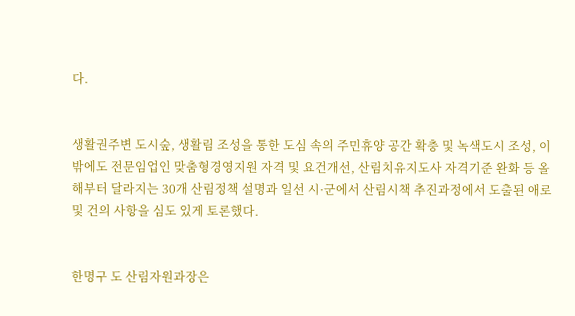다.


생활권주변 도시숲, 생활림 조성을 통한 도심 속의 주민휴양 공간 확충 및 녹색도시 조성, 이밖에도 전문임업인 맞춤형경영지원 자격 및 요건개선, 산림치유지도사 자격기준 완화 등 올해부터 달라지는 30개 산림정책 설명과 일선 시·군에서 산림시책 추진과정에서 도출된 애로 및 건의 사항을 심도 있게 토론했다.


한명구 도 산림자원과장은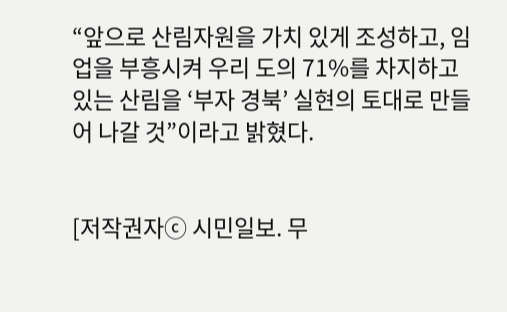“앞으로 산림자원을 가치 있게 조성하고, 임업을 부흥시켜 우리 도의 71%를 차지하고 있는 산림을 ‘부자 경북’ 실현의 토대로 만들어 나갈 것”이라고 밝혔다.


[저작권자ⓒ 시민일보. 무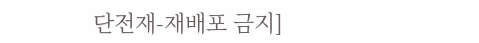단전재-재배포 금지]